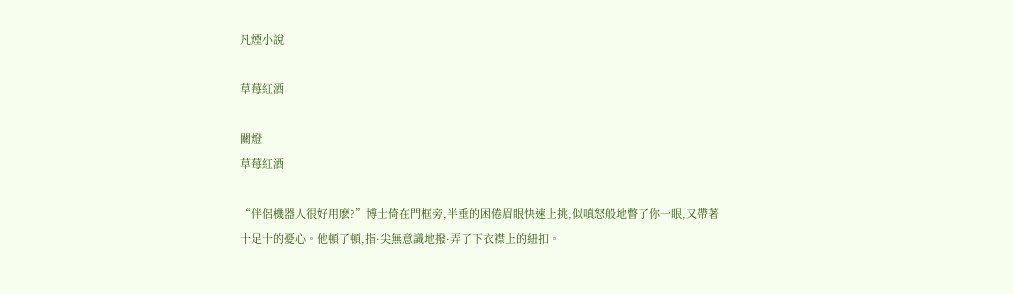凡煙小說

草莓紅酒

關燈
草莓紅酒

“伴侶機器人很好用麽?”博士倚在門框旁,半垂的困倦眉眼快速上挑,似嗔怒般地瞥了你一眼,又帶著十足十的憂心。他頓了頓,指·尖無意識地撥·弄了下衣襟上的紐扣。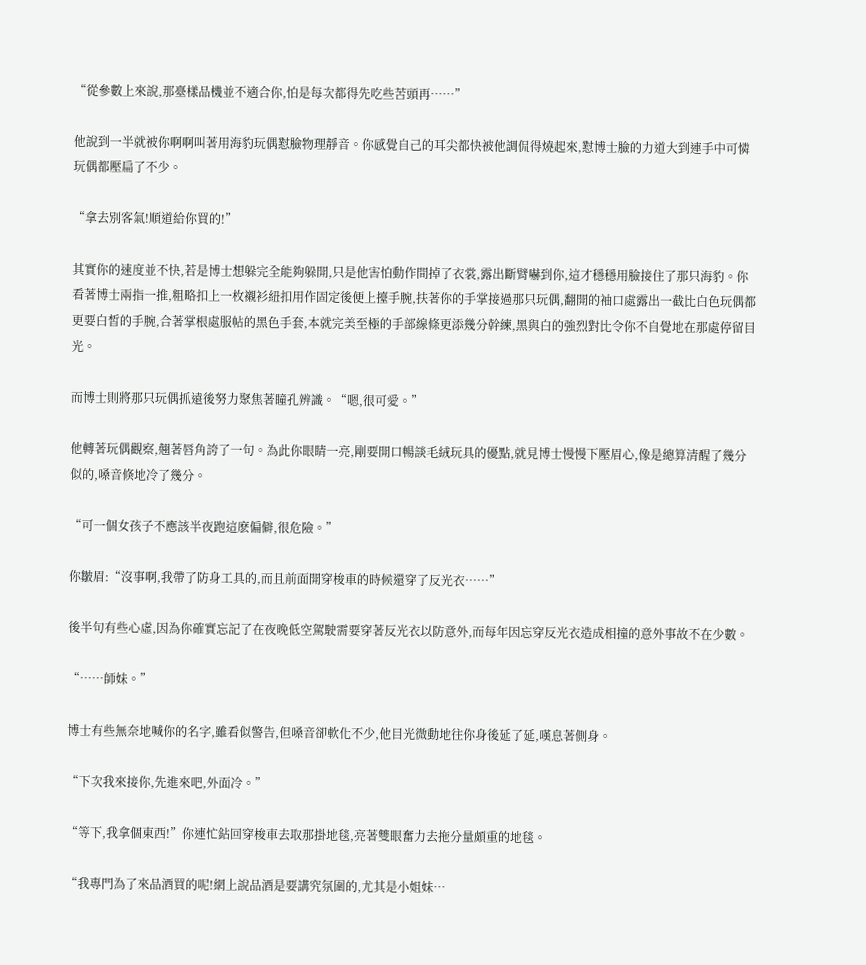“從參數上來說,那臺樣品機並不適合你,怕是每次都得先吃些苦頭再……”

他說到一半就被你啊啊叫著用海豹玩偶懟臉物理靜音。你感覺自己的耳尖都快被他調侃得燒起來,懟博士臉的力道大到連手中可憐玩偶都壓扁了不少。

“拿去別客氣!順道給你買的!”

其實你的速度並不快,若是博士想躲完全能夠躲開,只是他害怕動作間掉了衣裳,露出斷臂嚇到你,這才穩穩用臉接住了那只海豹。你看著博士兩指一推,粗略扣上一枚襯衫紐扣用作固定後便上擡手腕,扶著你的手掌接過那只玩偶,翻開的袖口處露出一截比白色玩偶都更要白皙的手腕,合著掌根處服帖的黑色手套,本就完美至極的手部線條更添幾分幹練,黑與白的強烈對比令你不自覺地在那處停留目光。

而博士則將那只玩偶抓遠後努力聚焦著瞳孔辨識。“嗯,很可愛。”

他轉著玩偶觀察,翹著唇角誇了一句。為此你眼睛一亮,剛要開口暢談毛絨玩具的優點,就見博士慢慢下壓眉心,像是總算清醒了幾分似的,嗓音倏地冷了幾分。

“可一個女孩子不應該半夜跑這麽偏僻,很危險。”

你皺眉:“沒事啊,我帶了防身工具的,而且前面開穿梭車的時候還穿了反光衣……”

後半句有些心虛,因為你確實忘記了在夜晚低空駕駛需要穿著反光衣以防意外,而每年因忘穿反光衣造成相撞的意外事故不在少數。

“……師妹。”

博士有些無奈地喊你的名字,雖看似警告,但嗓音卻軟化不少,他目光微動地往你身後延了延,嘆息著側身。

“下次我來接你,先進來吧,外面冷。”

“等下,我拿個東西!”你連忙鉆回穿梭車去取那掛地毯,亮著雙眼奮力去拖分量頗重的地毯。

“我專門為了來品酒買的呢!網上說品酒是要講究氛圍的,尤其是小姐妹…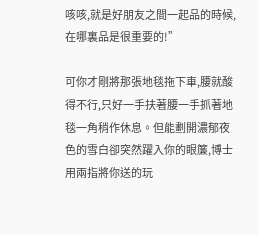咳咳,就是好朋友之間一起品的時候,在哪裏品是很重要的!”

可你才剛將那張地毯拖下車,腰就酸得不行,只好一手扶著腰一手抓著地毯一角稍作休息。但能劃開濃郁夜色的雪白卻突然躍入你的眼簾,博士用兩指將你送的玩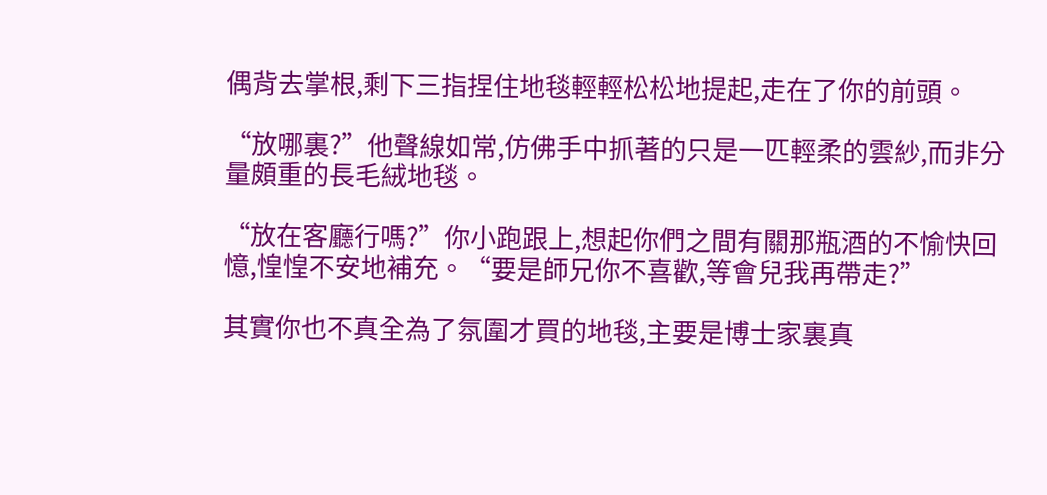偶背去掌根,剩下三指捏住地毯輕輕松松地提起,走在了你的前頭。

“放哪裏?”他聲線如常,仿佛手中抓著的只是一匹輕柔的雲紗,而非分量頗重的長毛絨地毯。

“放在客廳行嗎?”你小跑跟上,想起你們之間有關那瓶酒的不愉快回憶,惶惶不安地補充。“要是師兄你不喜歡,等會兒我再帶走?”

其實你也不真全為了氛圍才買的地毯,主要是博士家裏真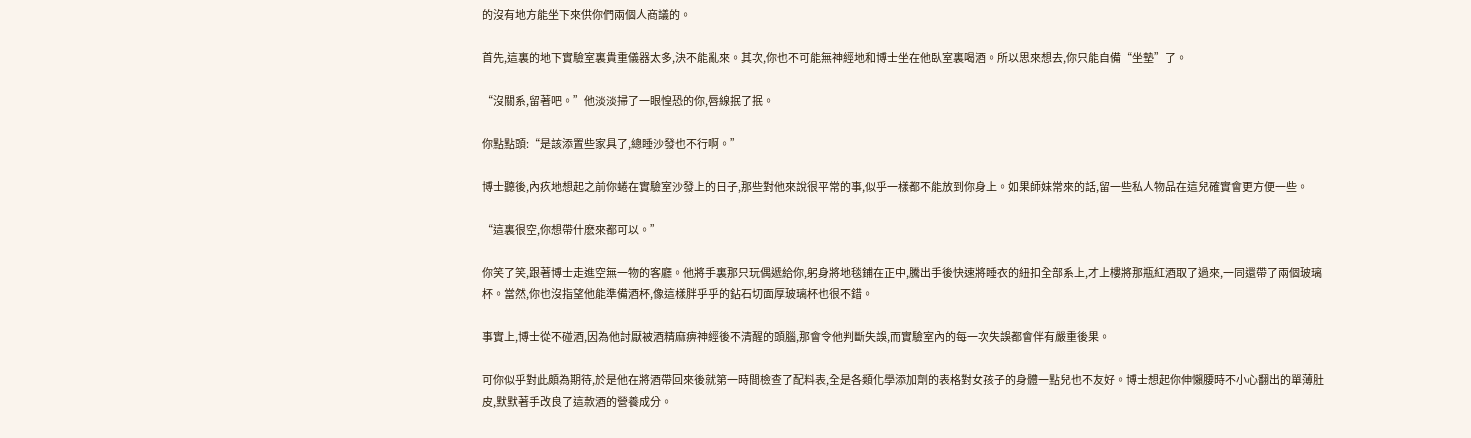的沒有地方能坐下來供你們兩個人商議的。

首先,這裏的地下實驗室裏貴重儀器太多,決不能亂來。其次,你也不可能無神經地和博士坐在他臥室裏喝酒。所以思來想去,你只能自備“坐墊”了。

“沒關系,留著吧。”他淡淡掃了一眼惶恐的你,唇線抿了抿。

你點點頭:“是該添置些家具了,總睡沙發也不行啊。”

博士聽後,內疚地想起之前你蜷在實驗室沙發上的日子,那些對他來說很平常的事,似乎一樣都不能放到你身上。如果師妹常來的話,留一些私人物品在這兒確實會更方便一些。

“這裏很空,你想帶什麽來都可以。”

你笑了笑,跟著博士走進空無一物的客廳。他將手裏那只玩偶遞給你,躬身將地毯鋪在正中,騰出手後快速將睡衣的紐扣全部系上,才上樓將那瓶紅酒取了過來,一同還帶了兩個玻璃杯。當然,你也沒指望他能準備酒杯,像這樣胖乎乎的鉆石切面厚玻璃杯也很不錯。

事實上,博士從不碰酒,因為他討厭被酒精麻痹神經後不清醒的頭腦,那會令他判斷失誤,而實驗室內的每一次失誤都會伴有嚴重後果。

可你似乎對此頗為期待,於是他在將酒帶回來後就第一時間檢查了配料表,全是各類化學添加劑的表格對女孩子的身體一點兒也不友好。博士想起你伸懶腰時不小心翻出的單薄肚皮,默默著手改良了這款酒的營養成分。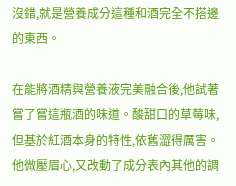沒錯,就是營養成分這種和酒完全不搭邊的東西。

在能將酒精與營養液完美融合後,他試著嘗了嘗這瓶酒的味道。酸甜口的草莓味,但基於紅酒本身的特性,依舊澀得厲害。他微壓眉心,又改動了成分表內其他的調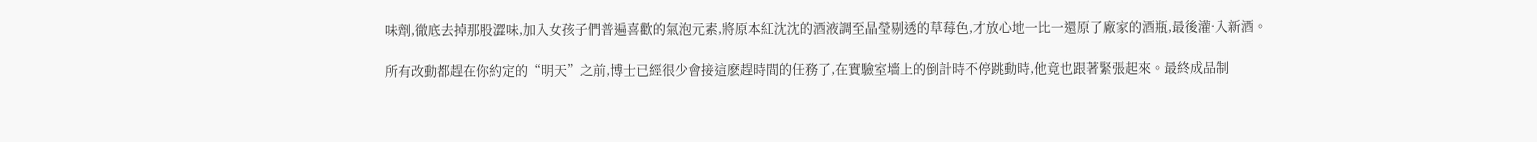味劑,徹底去掉那股澀味,加入女孩子們普遍喜歡的氣泡元素,將原本紅沈沈的酒液調至晶瑩剔透的草莓色,才放心地一比一還原了廠家的酒瓶,最後灌·入新酒。

所有改動都趕在你約定的“明天”之前,博士已經很少會接這麽趕時間的任務了,在實驗室墻上的倒計時不停跳動時,他竟也跟著緊張起來。最終成品制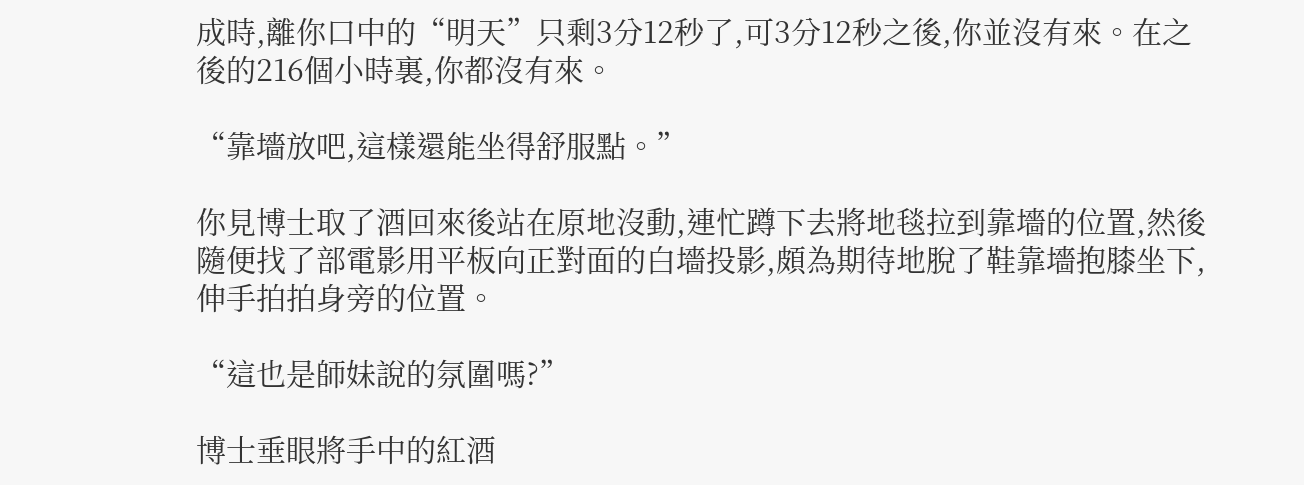成時,離你口中的“明天”只剩3分12秒了,可3分12秒之後,你並沒有來。在之後的216個小時裏,你都沒有來。

“靠墻放吧,這樣還能坐得舒服點。”

你見博士取了酒回來後站在原地沒動,連忙蹲下去將地毯拉到靠墻的位置,然後隨便找了部電影用平板向正對面的白墻投影,頗為期待地脫了鞋靠墻抱膝坐下,伸手拍拍身旁的位置。

“這也是師妹說的氛圍嗎?”

博士垂眼將手中的紅酒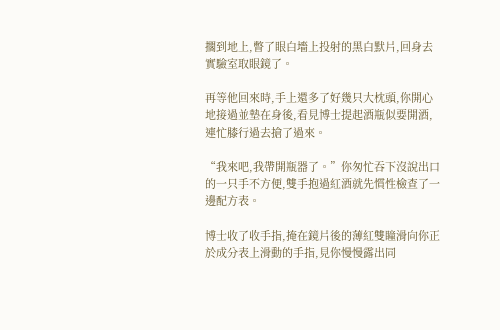擱到地上,瞥了眼白墻上投射的黑白默片,回身去實驗室取眼鏡了。

再等他回來時,手上還多了好幾只大枕頭,你開心地接過並墊在身後,看見博士提起酒瓶似要開酒,連忙膝行過去搶了過來。

“我來吧,我帶開瓶器了。”你匆忙吞下沒說出口的一只手不方便,雙手抱過紅酒就先慣性檢查了一邊配方表。

博士收了收手指,掩在鏡片後的薄紅雙瞳滑向你正於成分表上滑動的手指,見你慢慢露出同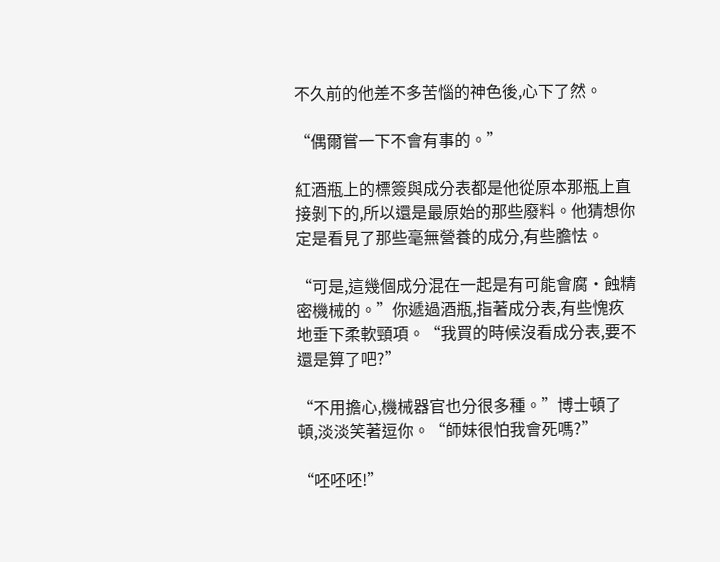不久前的他差不多苦惱的神色後,心下了然。

“偶爾嘗一下不會有事的。”

紅酒瓶上的標簽與成分表都是他從原本那瓶上直接剝下的,所以還是最原始的那些廢料。他猜想你定是看見了那些毫無營養的成分,有些膽怯。

“可是,這幾個成分混在一起是有可能會腐·蝕精密機械的。”你遞過酒瓶,指著成分表,有些愧疚地垂下柔軟頸項。“我買的時候沒看成分表,要不還是算了吧?”

“不用擔心,機械器官也分很多種。”博士頓了頓,淡淡笑著逗你。“師妹很怕我會死嗎?”

“呸呸呸!”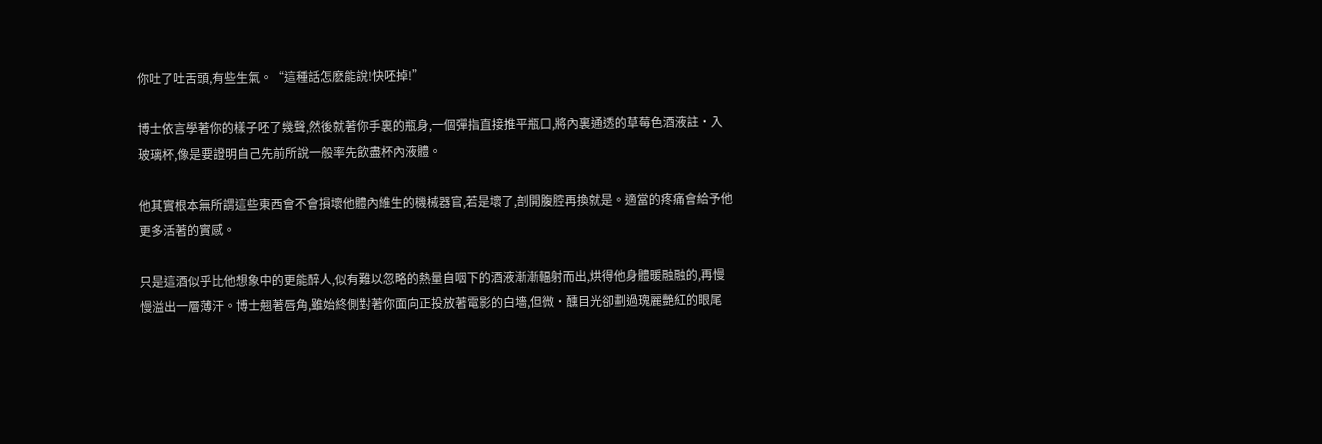你吐了吐舌頭,有些生氣。“這種話怎麽能說!快呸掉!”

博士依言學著你的樣子呸了幾聲,然後就著你手裏的瓶身,一個彈指直接推平瓶口,將內裏通透的草莓色酒液註·入玻璃杯,像是要證明自己先前所說一般率先飲盡杯內液體。

他其實根本無所謂這些東西會不會損壞他體內維生的機械器官,若是壞了,剖開腹腔再換就是。適當的疼痛會給予他更多活著的實感。

只是這酒似乎比他想象中的更能醉人,似有難以忽略的熱量自咽下的酒液漸漸輻射而出,烘得他身體暖融融的,再慢慢溢出一層薄汗。博士翹著唇角,雖始終側對著你面向正投放著電影的白墻,但微·醺目光卻劃過瑰麗艷紅的眼尾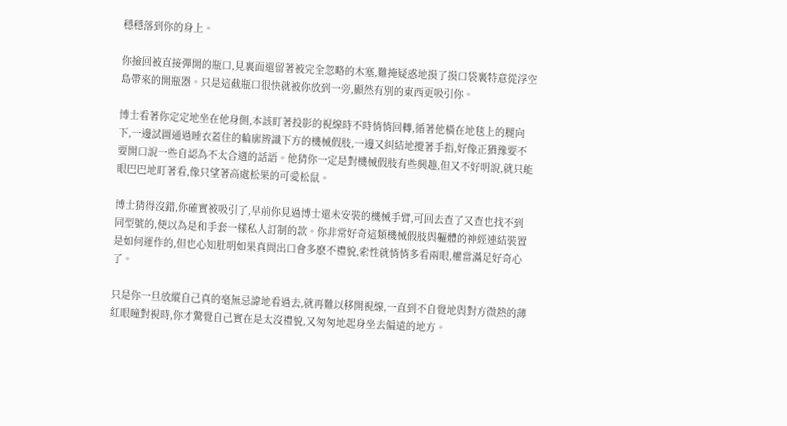穩穩落到你的身上。

你撿回被直接彈開的瓶口,見裏面還留著被完全忽略的木塞,難掩疑惑地摸了摸口袋裏特意從浮空島帶來的開瓶器。只是這截瓶口很快就被你放到一旁,顯然有別的東西更吸引你。

博士看著你定定地坐在他身側,本該盯著投影的視線時不時悄悄回轉,循著他橫在地毯上的腿向下,一邊試圖通過睡衣蓋住的輪廓辨識下方的機械假肢,一邊又糾結地攪著手指,好像正猶豫要不要開口說一些自認為不太合適的話語。他猜你一定是對機械假肢有些興趣,但又不好明說,就只能眼巴巴地盯著看,像只望著高處松果的可愛松鼠。

博士猜得沒錯,你確實被吸引了,早前你見過博士還未安裝的機械手臂,可回去查了又查也找不到同型號的,便以為是和手套一樣私人訂制的款。你非常好奇這類機械假肢與軀體的神經連結裝置是如何運作的,但也心知肚明如果真問出口會多麽不禮貌,索性就悄悄多看兩眼,權當滿足好奇心了。

只是你一旦放縱自己真的毫無忌諱地看過去,就再難以移開視線,一直到不自覺地與對方微熱的薄紅眼瞳對視時,你才驚覺自己實在是太沒禮貌,又匆匆地起身坐去偏遠的地方。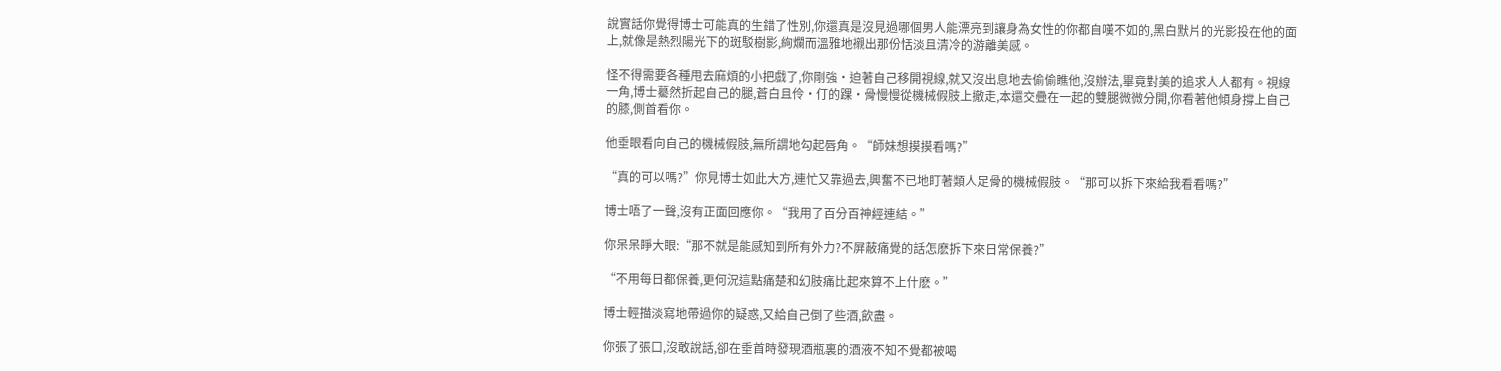說實話你覺得博士可能真的生錯了性別,你還真是沒見過哪個男人能漂亮到讓身為女性的你都自嘆不如的,黑白默片的光影投在他的面上,就像是熱烈陽光下的斑駁樹影,絢爛而溫雅地襯出那份恬淡且清冷的游離美感。

怪不得需要各種甩去麻煩的小把戲了,你剛強·迫著自己移開視線,就又沒出息地去偷偷瞧他,沒辦法,畢竟對美的追求人人都有。視線一角,博士驀然折起自己的腿,蒼白且伶·仃的踝·骨慢慢從機械假肢上撤走,本還交疊在一起的雙腿微微分開,你看著他傾身撐上自己的膝,側首看你。

他垂眼看向自己的機械假肢,無所謂地勾起唇角。“師妹想摸摸看嗎?”

“真的可以嗎?”你見博士如此大方,連忙又靠過去,興奮不已地盯著類人足骨的機械假肢。“那可以拆下來給我看看嗎?”

博士唔了一聲,沒有正面回應你。“我用了百分百神經連結。”

你呆呆睜大眼:“那不就是能感知到所有外力?不屏蔽痛覺的話怎麽拆下來日常保養?”

“不用每日都保養,更何況這點痛楚和幻肢痛比起來算不上什麽。”

博士輕描淡寫地帶過你的疑惑,又給自己倒了些酒,飲盡。

你張了張口,沒敢說話,卻在垂首時發現酒瓶裏的酒液不知不覺都被喝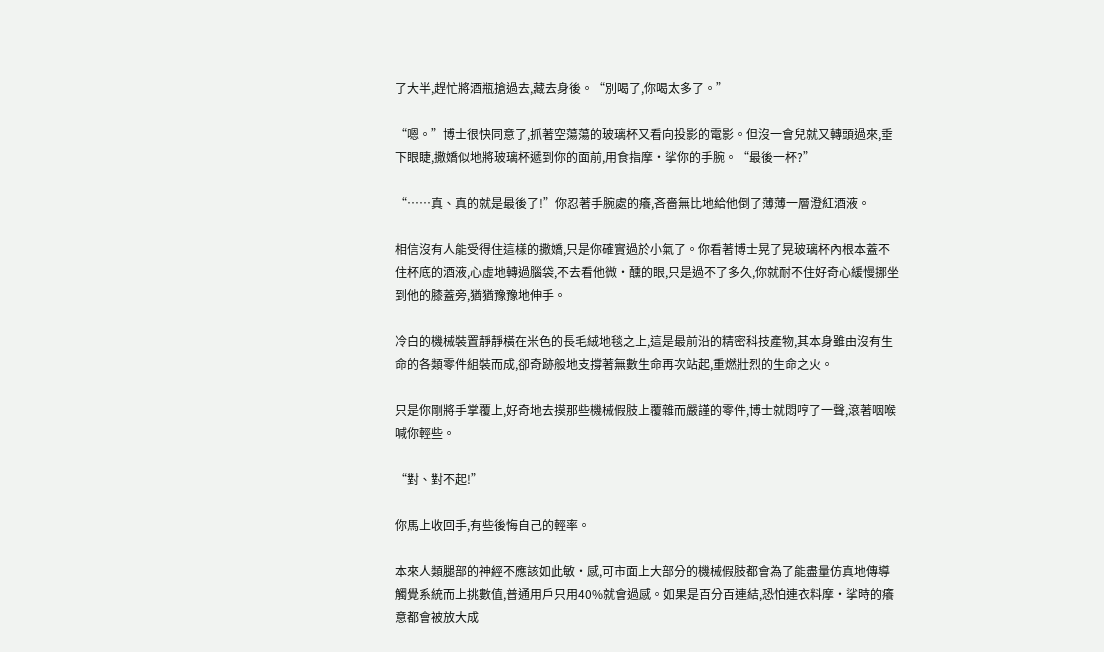了大半,趕忙將酒瓶搶過去,藏去身後。“別喝了,你喝太多了。”

“嗯。”博士很快同意了,抓著空蕩蕩的玻璃杯又看向投影的電影。但沒一會兒就又轉頭過來,垂下眼睫,撒嬌似地將玻璃杯遞到你的面前,用食指摩·挲你的手腕。“最後一杯?”

“……真、真的就是最後了!”你忍著手腕處的癢,吝嗇無比地給他倒了薄薄一層澄紅酒液。

相信沒有人能受得住這樣的撒嬌,只是你確實過於小氣了。你看著博士晃了晃玻璃杯內根本蓋不住杯底的酒液,心虛地轉過腦袋,不去看他微·醺的眼,只是過不了多久,你就耐不住好奇心緩慢挪坐到他的膝蓋旁,猶猶豫豫地伸手。

冷白的機械裝置靜靜橫在米色的長毛絨地毯之上,這是最前沿的精密科技產物,其本身雖由沒有生命的各類零件組裝而成,卻奇跡般地支撐著無數生命再次站起,重燃壯烈的生命之火。

只是你剛將手掌覆上,好奇地去摸那些機械假肢上覆雜而嚴謹的零件,博士就悶哼了一聲,滾著咽喉喊你輕些。

“對、對不起!”

你馬上收回手,有些後悔自己的輕率。

本來人類腿部的神經不應該如此敏·感,可市面上大部分的機械假肢都會為了能盡量仿真地傳導觸覺系統而上挑數值,普通用戶只用40%就會過感。如果是百分百連結,恐怕連衣料摩·挲時的癢意都會被放大成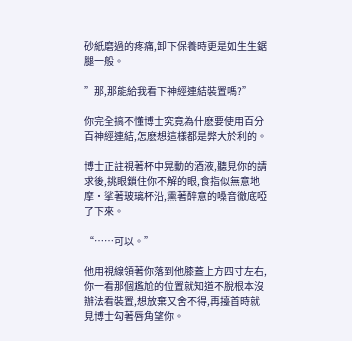砂紙磨過的疼痛,卸下保養時更是如生生鋸腿一般。

”那,那能給我看下神經連結裝置嗎?”

你完全搞不懂博士究竟為什麽要使用百分百神經連結,怎麽想這樣都是弊大於利的。

博士正註視著杯中晃動的酒液,聽見你的請求後,挑眼鎖住你不解的眼,食指似無意地摩·挲著玻璃杯沿,熏著醉意的嗓音徹底啞了下來。

“……可以。”

他用視線領著你落到他膝蓋上方四寸左右,你一看那個尷尬的位置就知道不脫根本沒辦法看裝置,想放棄又舍不得,再擡首時就見博士勾著唇角望你。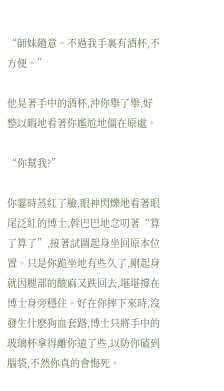“師妹隨意。不過我手裏有酒杯,不方便。”

他晃著手中的酒杯,沖你舉了舉,好整以暇地看著你尷尬地僵在原處。

“你幫我?”

你霎時蒸紅了臉,眼神閃爍地看著眼尾泛紅的博士,幹巴巴地念叨著“算了算了”,接著試圖起身坐回原本位置。只是你跪坐地有些久了,剛起身就因腿部的酸麻又跌回去,堪堪撐在博士身旁穩住。好在你摔下來時,沒發生什麽狗血套路,博士只將手中的玻璃杯拿得離你遠了些,以防你磕到腦袋,不然你真的會悔死。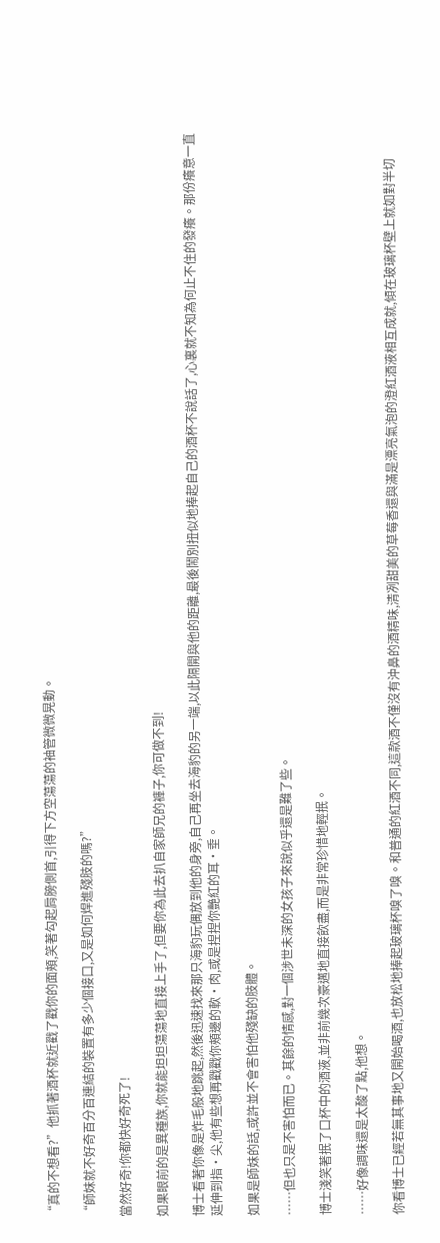“真的不想看?”他抓著酒杯就近戳了戳你的面頰,笑著勾起肩膀側首,引得下方空蕩蕩的袖管微微晃動。

“師妹就不好奇百分百連結的裝置有多少個接口,又是如何焊進殘肢的嗎?”

當然好奇!你都快好奇死了!

如果眼前的是異種族,你就能坦坦蕩蕩地直接上手了,但要你為此去扒自家師兄的褲子,你可做不到!

博士看著你像是炸毛般地跳起,然後迅速找來那只海豹玩偶放到他的身旁,自己再坐去海豹的另一端,以此隔開與他的距離,最後鬧別扭似地捧起自己的酒杯不說話了,心裏就不知為何止不住的發癢。那份癢意一直延伸到指·尖,他有些想再戳戳你頰邊的軟·肉,或是捏捏你艷紅的耳·垂。

如果是師妹的話,或許並不會害怕他殘缺的肢體。

……但也只是不害怕而已。其餘的情感,對一個涉世未深的女孩子來說似乎還是難了些。

博士淺笑著抿了口杯中的酒液,並非前幾次豪邁地直接飲盡,而是非常珍惜地輕抿。

……好像調味還是太酸了點,他想。

你看博士已經若無其事地又開始喝酒,也放松地捧起玻璃杯嗅了嗅。和普通的紅酒不同,這款酒不僅沒有沖鼻的酒精味,清冽甜美的草莓香還與滿是漂亮氣泡的澄紅酒液相互成就,傾在玻璃杯壁上就如對半切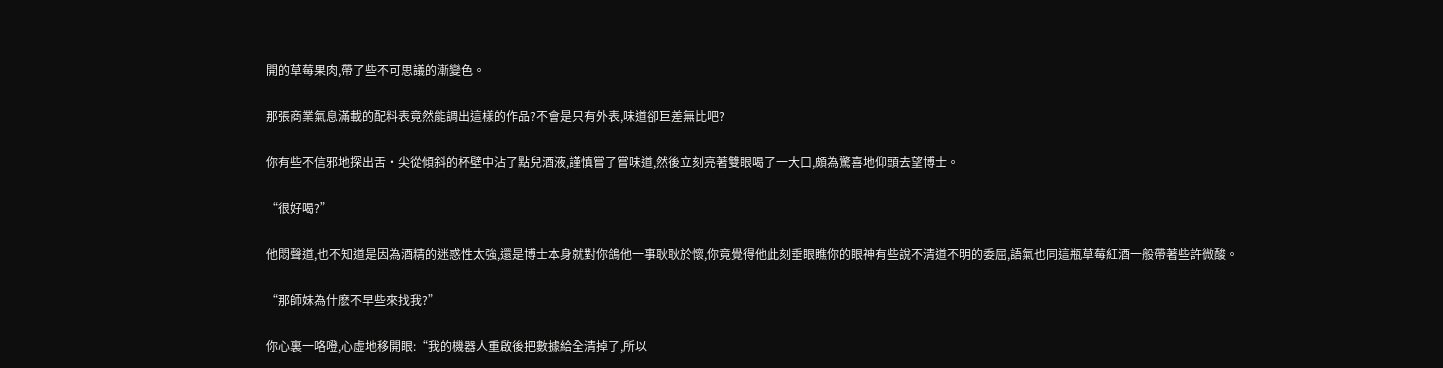開的草莓果肉,帶了些不可思議的漸變色。

那張商業氣息滿載的配料表竟然能調出這樣的作品?不會是只有外表,味道卻巨差無比吧?

你有些不信邪地探出舌·尖從傾斜的杯壁中沾了點兒酒液,謹慎嘗了嘗味道,然後立刻亮著雙眼喝了一大口,頗為驚喜地仰頭去望博士。

“很好喝?”

他悶聲道,也不知道是因為酒精的迷惑性太強,還是博士本身就對你鴿他一事耿耿於懷,你竟覺得他此刻垂眼瞧你的眼神有些說不清道不明的委屈,語氣也同這瓶草莓紅酒一般帶著些許微酸。

“那師妹為什麽不早些來找我?”

你心裏一咯噔,心虛地移開眼:“我的機器人重啟後把數據給全清掉了,所以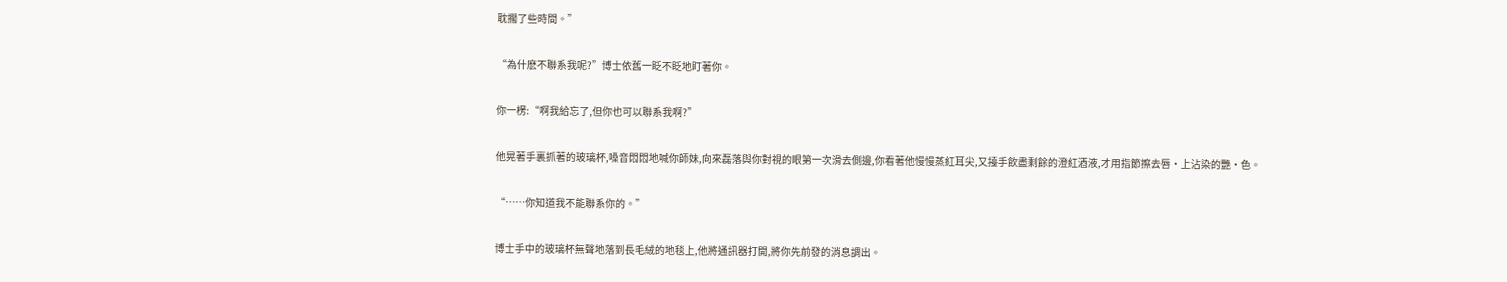耽擱了些時間。”

“為什麽不聯系我呢?”博士依舊一眨不眨地盯著你。

你一楞:“啊我給忘了,但你也可以聯系我啊?”

他晃著手裏抓著的玻璃杯,嗓音悶悶地喊你師妹,向來磊落與你對視的眼第一次滑去側邊,你看著他慢慢蒸紅耳尖,又擡手飲盡剩餘的澄紅酒液,才用指節擦去唇·上沾染的艷·色。

“……你知道我不能聯系你的。”

博士手中的玻璃杯無聲地落到長毛絨的地毯上,他將通訊器打開,將你先前發的消息調出。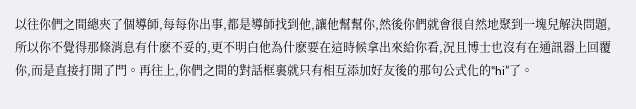以往你們之間總夾了個導師,每每你出事,都是導師找到他,讓他幫幫你,然後你們就會很自然地聚到一塊兒解決問題,所以你不覺得那條消息有什麽不妥的,更不明白他為什麽要在這時候拿出來給你看,況且博士也沒有在通訊器上回覆你,而是直接打開了門。再往上,你們之間的對話框裏就只有相互添加好友後的那句公式化的“hi”了。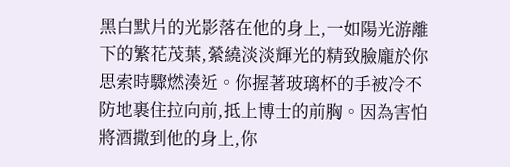黑白默片的光影落在他的身上,一如陽光游離下的繁花茂葉,縈繞淡淡輝光的精致臉龐於你思索時驟燃湊近。你握著玻璃杯的手被冷不防地裹住拉向前,抵上博士的前胸。因為害怕將酒撒到他的身上,你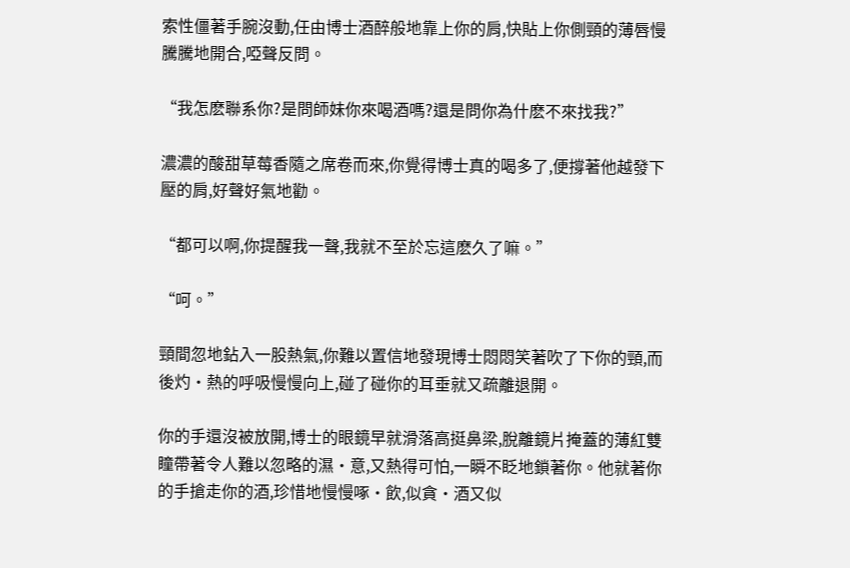索性僵著手腕沒動,任由博士酒醉般地靠上你的肩,快貼上你側頸的薄唇慢騰騰地開合,啞聲反問。

“我怎麽聯系你?是問師妹你來喝酒嗎?還是問你為什麽不來找我?”

濃濃的酸甜草莓香隨之席卷而來,你覺得博士真的喝多了,便撐著他越發下壓的肩,好聲好氣地勸。

“都可以啊,你提醒我一聲,我就不至於忘這麽久了嘛。”

“呵。”

頸間忽地鉆入一股熱氣,你難以置信地發現博士悶悶笑著吹了下你的頸,而後灼·熱的呼吸慢慢向上,碰了碰你的耳垂就又疏離退開。

你的手還沒被放開,博士的眼鏡早就滑落高挺鼻梁,脫離鏡片掩蓋的薄紅雙瞳帶著令人難以忽略的濕·意,又熱得可怕,一瞬不眨地鎖著你。他就著你的手搶走你的酒,珍惜地慢慢啄·飲,似貪·酒又似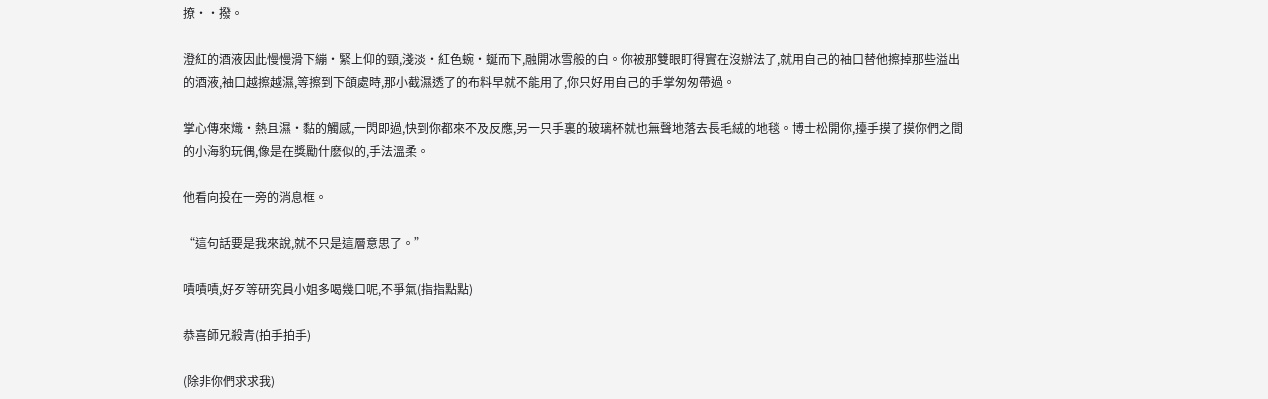撩··撥。

澄紅的酒液因此慢慢滑下繃·緊上仰的頸,淺淡·紅色蜿·蜒而下,融開冰雪般的白。你被那雙眼盯得實在沒辦法了,就用自己的袖口替他擦掉那些溢出的酒液,袖口越擦越濕,等擦到下頜處時,那小截濕透了的布料早就不能用了,你只好用自己的手掌匆匆帶過。

掌心傳來熾·熱且濕·黏的觸感,一閃即過,快到你都來不及反應,另一只手裏的玻璃杯就也無聲地落去長毛絨的地毯。博士松開你,擡手摸了摸你們之間的小海豹玩偶,像是在獎勵什麽似的,手法溫柔。

他看向投在一旁的消息框。

“這句話要是我來說,就不只是這層意思了。”

嘖嘖嘖,好歹等研究員小姐多喝幾口呢,不爭氣(指指點點)

恭喜師兄殺青(拍手拍手)

(除非你們求求我)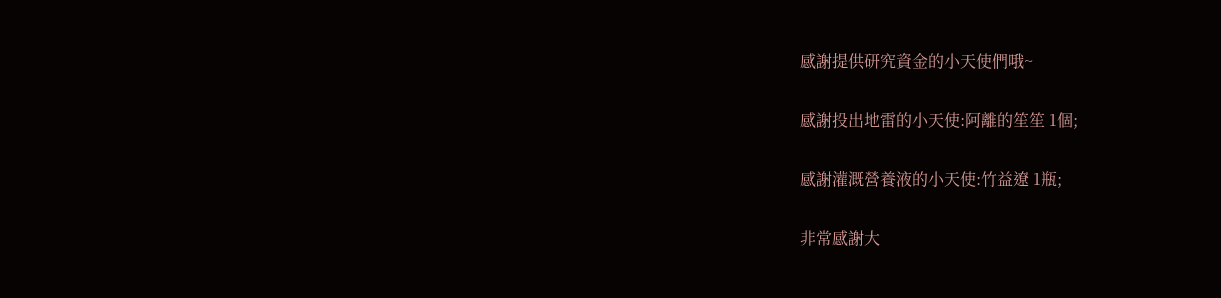感謝提供研究資金的小天使們哦~

感謝投出地雷的小天使:阿離的笙笙 1個;

感謝灌溉營養液的小天使:竹益遼 1瓶;

非常感謝大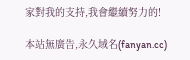家對我的支持,我會繼續努力的!

本站無廣告,永久域名(fanyan.cc)